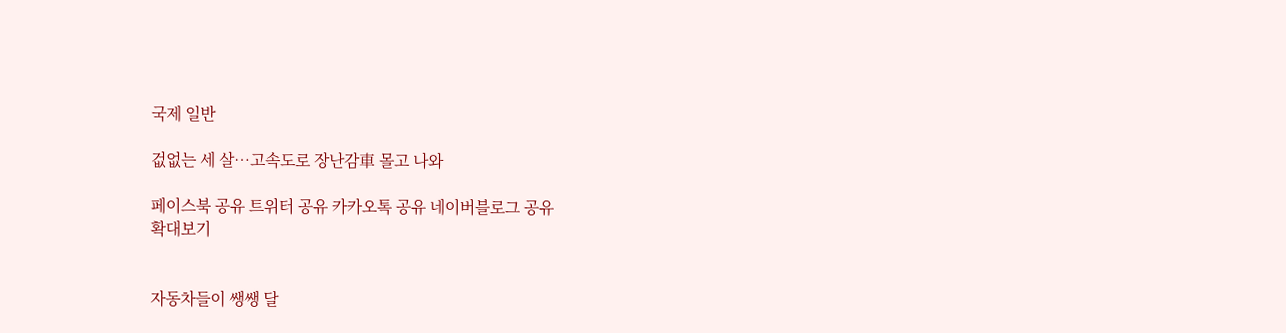국제 일반

겂없는 세 살…고속도로 장난감車 몰고 나와

페이스북 공유 트위터 공유 카카오톡 공유 네이버블로그 공유
확대보기


자동차들이 쌩쌩 달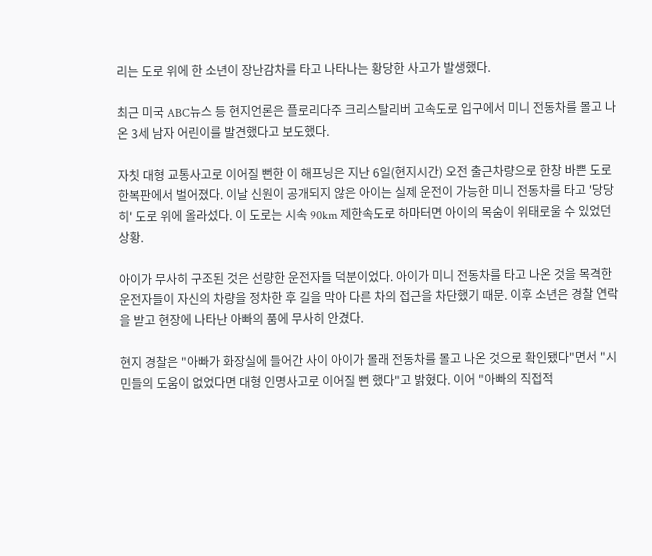리는 도로 위에 한 소년이 장난감차를 타고 나타나는 황당한 사고가 발생했다.

최근 미국 ABC뉴스 등 현지언론은 플로리다주 크리스탈리버 고속도로 입구에서 미니 전동차를 몰고 나온 3세 남자 어린이를 발견했다고 보도했다.

자칫 대형 교통사고로 이어질 뻔한 이 해프닝은 지난 6일(현지시간) 오전 출근차량으로 한창 바쁜 도로 한복판에서 벌어졌다. 이날 신원이 공개되지 않은 아이는 실제 운전이 가능한 미니 전동차를 타고 '당당히' 도로 위에 올라섰다. 이 도로는 시속 90km 제한속도로 하마터면 아이의 목숨이 위태로울 수 있었던 상황.

아이가 무사히 구조된 것은 선량한 운전자들 덕분이었다. 아이가 미니 전동차를 타고 나온 것을 목격한 운전자들이 자신의 차량을 정차한 후 길을 막아 다른 차의 접근을 차단했기 때문. 이후 소년은 경찰 연락을 받고 현장에 나타난 아빠의 품에 무사히 안겼다.

현지 경찰은 "아빠가 화장실에 들어간 사이 아이가 몰래 전동차를 몰고 나온 것으로 확인됐다"면서 "시민들의 도움이 없었다면 대형 인명사고로 이어질 뻔 했다"고 밝혔다. 이어 "아빠의 직접적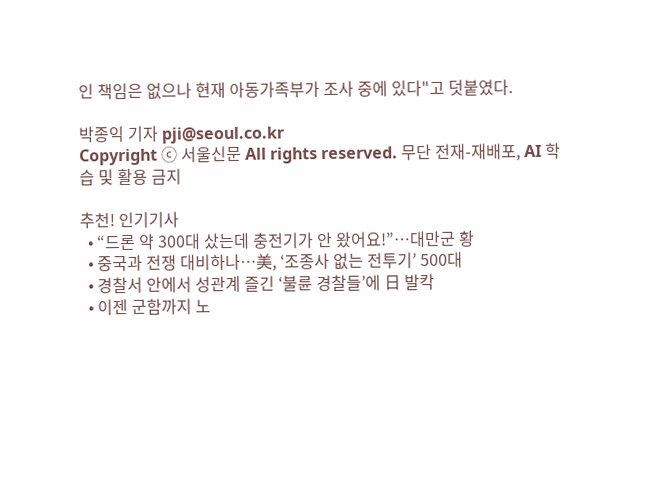인 책임은 없으나 현재 아동가족부가 조사 중에 있다"고 덧붙였다.

박종익 기자 pji@seoul.co.kr
Copyright ⓒ 서울신문 All rights reserved. 무단 전재-재배포, AI 학습 및 활용 금지

추천! 인기기사
  • “드론 약 300대 샀는데 충전기가 안 왔어요!”…대만군 황
  • 중국과 전쟁 대비하나…美, ‘조종사 없는 전투기’ 500대
  • 경찰서 안에서 성관계 즐긴 ‘불륜 경찰들’에 日 발칵
  • 이젠 군함까지 노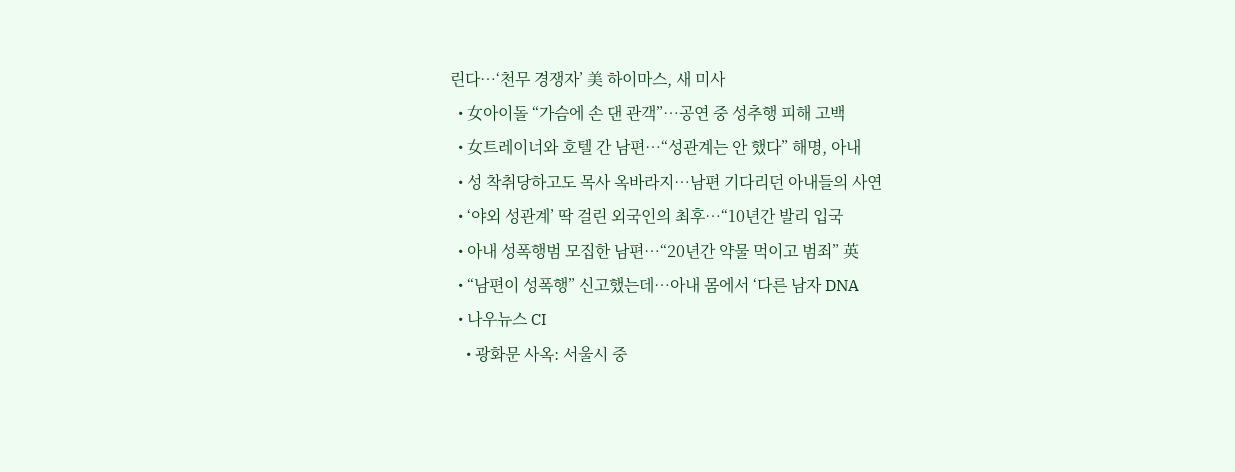린다…‘천무 경쟁자’ 美 하이마스, 새 미사
  • 女아이돌 “가슴에 손 댄 관객”…공연 중 성추행 피해 고백
  • 女트레이너와 호텔 간 남편…“성관계는 안 했다” 해명, 아내
  • 성 착취당하고도 목사 옥바라지…남편 기다리던 아내들의 사연
  • ‘야외 성관계’ 딱 걸린 외국인의 최후…“10년간 발리 입국
  • 아내 성폭행범 모집한 남편…“20년간 약물 먹이고 범죄” 英
  • “남편이 성폭행” 신고했는데…아내 몸에서 ‘다른 남자 DNA
  • 나우뉴스 CI
    • 광화문 사옥: 서울시 중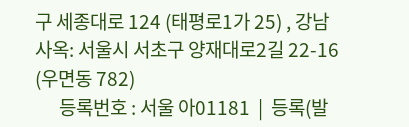구 세종대로 124 (태평로1가 25) , 강남 사옥: 서울시 서초구 양재대로2길 22-16 (우면동 782)
      등록번호 : 서울 아01181  |  등록(발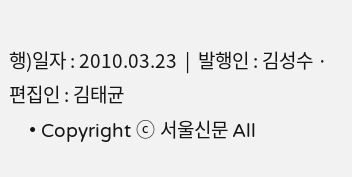행)일자 : 2010.03.23  |  발행인 : 김성수 · 편집인 : 김태균
    • Copyright ⓒ 서울신문 All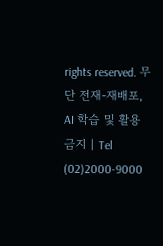rights reserved. 무단 전재-재배포, AI 학습 및 활용 금지 | Tel (02)2000-9000